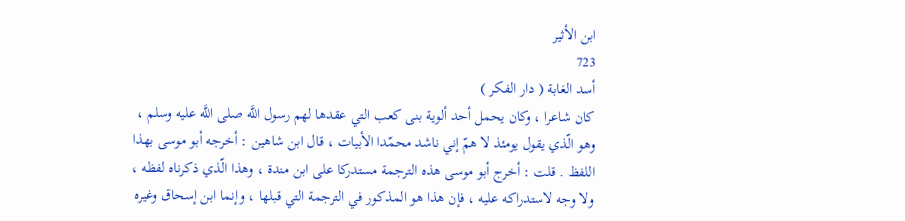ابن الأثير
723
أسد الغابة ( دار الفكر )
كان شاعرا ، وكان يحمل أحد ألوية بنى كعب التي عقدها لهم رسول اللَّه صلى اللَّه عليه وسلم ، وهو الّذي يقول يومئذ لا همّ إني ناشد محمّدا الأبيات ، قال ابن شاهين : أخرجه أبو موسى بهذا اللفظ . قلت : أخرج أبو موسى هذه الترجمة مستدركا على ابن مندة ، وهذا الّذي ذكرناه لفظه ، ولا وجه لاستدراكه عليه ، فإن هذا هو المذكور في الترجمة التي قبلها ، وإنما ابن إسحاق وغيره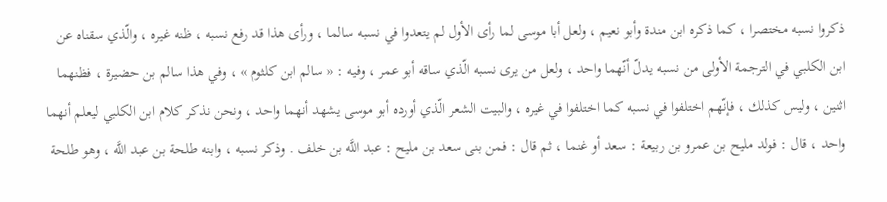ذكروا نسبه مختصرا ، كما ذكره ابن مندة وأبو نعيم ، ولعل أبا موسى لما رأى الأول لم يتعدوا في نسبه سالما ، ورأى هذا قد رفع نسبه ، ظنه غيره ، والّذي سقناه عن ابن الكلبي في الترجمة الأولى من نسبه يدلّ أنّهما واحد ، ولعل من يرى نسبه الّذي ساقه أبو عمر ، وفيه : « سالم ابن كلثوم » ، وفي هذا سالم بن حضيرة ، فظنهما اثنين ، وليس كذلك ، فإنّهم اختلفوا في نسبه كما اختلفوا في غيره ، والبيت الشعر الّذي أورده أبو موسى يشهد أنهما واحد ، ونحن نذكر كلام ابن الكلبي ليعلم أنهما واحد ، قال : فولد مليح بن عمرو بن ربيعة : سعد أو غنما ، ثم قال : فمن بنى سعد بن مليح : عبد اللَّه بن خلف . وذكر نسبه ، وابنه طلحة بن عبد اللَّه ، وهو طلحة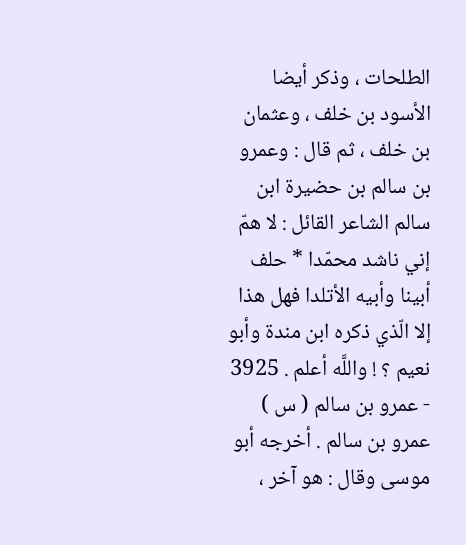الطلحات ، وذكر أيضا الأسود بن خلف ، وعثمان بن خلف ، ثم قال : وعمرو بن سالم بن حضيرة ابن سالم الشاعر القائل : لا همّ إني ناشد محمّدا * حلف أبينا وأبيه الأتلدا فهل هذا إلا الّذي ذكره ابن مندة وأبو نعيم ؟ ! واللَّه أعلم . 3925 - عمرو بن سالم ( س ) عمرو بن سالم . أخرجه أبو موسى وقال : هو آخر ،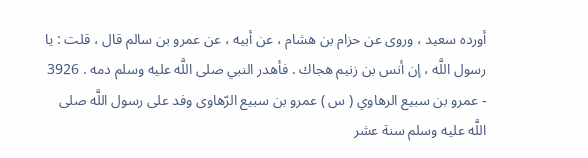أورده سعيد ، وروى عن حزام بن هشام ، عن أبيه ، عن عمرو بن سالم قال ، قلت : يا رسول اللَّه ، إن أنس بن زنيم هجاك . فأهدر النبي صلى اللَّه عليه وسلم دمه . 3926 - عمرو بن سبيع الرهاوي ( س ) عمرو بن سبيع الرّهاوى وفد على رسول اللَّه صلى اللَّه عليه وسلم سنة عشر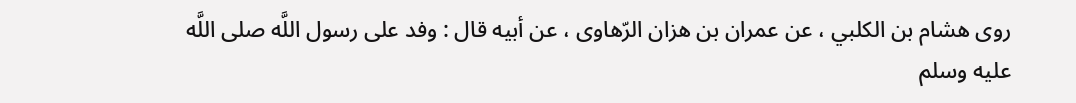روى هشام بن الكلبي ، عن عمران بن هزان الرّهاوى ، عن أبيه قال : وفد على رسول اللَّه صلى اللَّه عليه وسلم